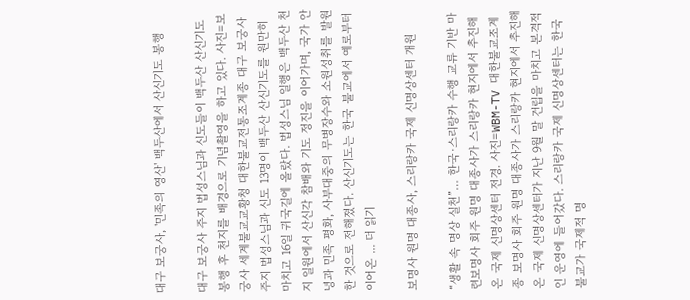대구 보궁사, '민족의 영산' 백두산에서 산신기도 봉행

대구 보궁사 주지 법성스님과 신도들이 백두산 산신기도 봉행 후 천지를 배경으로 기념촬영을 하고 있다. 사진=보궁사 세계불교교황청 대한불교전통조계종 대구 보궁사 주지 법성스님과 신도 13명이 백두산 산신기도를 원만히 마치고 16일 귀국길에 올랐다. 법성스님 일행은 백두산 천지 일원에서 산신각 참배와 기도 정진을 이어가며, 국가 안녕과 민족 평화, 사부대중의 무병장수와 소원성취를 발원한 것으로 전해졌다. 산신기도는 한국 불교에서 예로부터 이어온 ... 더 읽기

보명사 원명 대종사, 스리랑카 국제 신명상센터 개원

“생활 속 명상 실천”… 한국·스리랑카 수행 교류 기반 마련보명사 회주 원명 대종사가 스리랑카 현지에서 추진해온 국제 신명상센터 전경. 사진=WBM-TV 대한불교조계종 보명사 회주 원명 대종사가 스리랑카 현지에서 추진해온 국제 신명상센터가 지난 9월 말 건립을 마치고 본격적인 운영에 들어갔다. 스리랑카 국제 신명상센터는 한국 불교가 국제적 명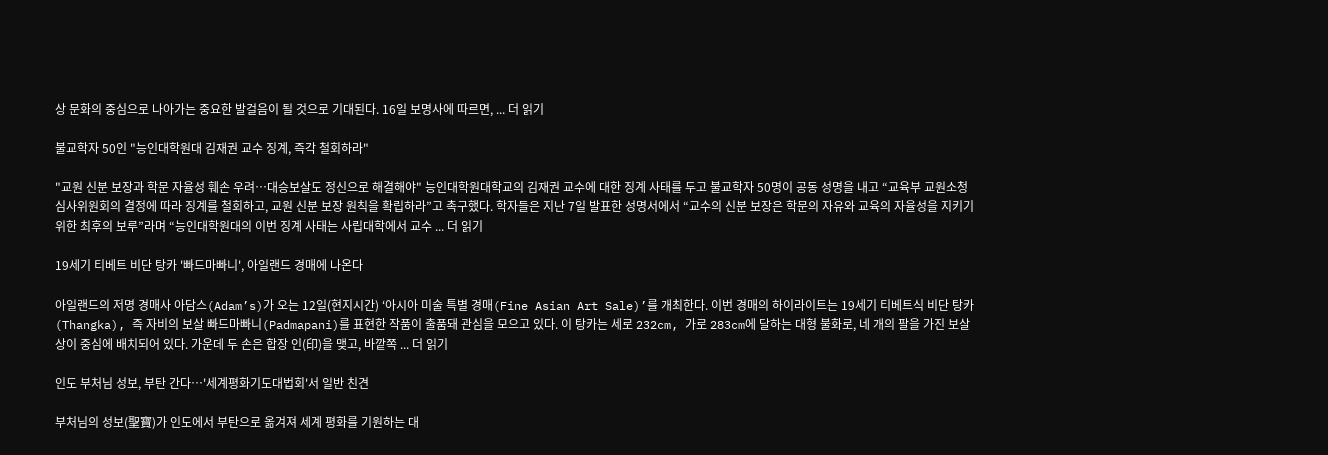상 문화의 중심으로 나아가는 중요한 발걸음이 될 것으로 기대된다. 16일 보명사에 따르면, ... 더 읽기

불교학자 50인 "능인대학원대 김재권 교수 징계, 즉각 철회하라"

"교원 신분 보장과 학문 자율성 훼손 우려…대승보살도 정신으로 해결해야" 능인대학원대학교의 김재권 교수에 대한 징계 사태를 두고 불교학자 50명이 공동 성명을 내고 “교육부 교원소청심사위원회의 결정에 따라 징계를 철회하고, 교원 신분 보장 원칙을 확립하라”고 촉구했다. 학자들은 지난 7일 발표한 성명서에서 “교수의 신분 보장은 학문의 자유와 교육의 자율성을 지키기 위한 최후의 보루”라며 “능인대학원대의 이번 징계 사태는 사립대학에서 교수 ... 더 읽기

19세기 티베트 비단 탕카 '빠드마빠니', 아일랜드 경매에 나온다

아일랜드의 저명 경매사 아담스(Adam’s)가 오는 12일(현지시간) ‘아시아 미술 특별 경매(Fine Asian Art Sale)’를 개최한다. 이번 경매의 하이라이트는 19세기 티베트식 비단 탕카(Thangka), 즉 자비의 보살 빠드마빠니(Padmapani)를 표현한 작품이 출품돼 관심을 모으고 있다. 이 탕카는 세로 232cm, 가로 283cm에 달하는 대형 불화로, 네 개의 팔을 가진 보살상이 중심에 배치되어 있다. 가운데 두 손은 합장 인(印)을 맺고, 바깥쪽 ... 더 읽기

인도 부처님 성보, 부탄 간다…'세계평화기도대법회'서 일반 친견

부처님의 성보(聖寶)가 인도에서 부탄으로 옮겨져 세계 평화를 기원하는 대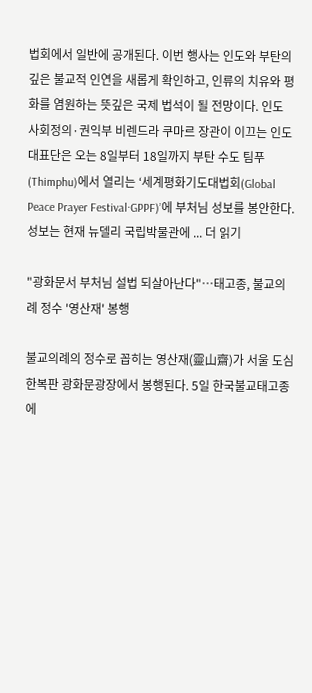법회에서 일반에 공개된다. 이번 행사는 인도와 부탄의 깊은 불교적 인연을 새롭게 확인하고, 인류의 치유와 평화를 염원하는 뜻깊은 국제 법석이 될 전망이다. 인도 사회정의·권익부 비렌드라 쿠마르 장관이 이끄는 인도 대표단은 오는 8일부터 18일까지 부탄 수도 팀푸(Thimphu)에서 열리는 ‘세계평화기도대법회(Global Peace Prayer Festival·GPPF)’에 부처님 성보를 봉안한다. 성보는 현재 뉴델리 국립박물관에 ... 더 읽기

"광화문서 부처님 설법 되살아난다"…태고종, 불교의례 정수 '영산재' 봉행

불교의례의 정수로 꼽히는 영산재(靈山齋)가 서울 도심 한복판 광화문광장에서 봉행된다. 5일 한국불교태고종에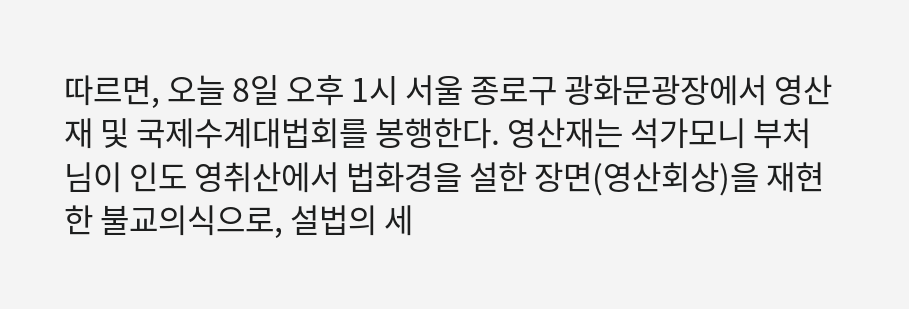따르면, 오늘 8일 오후 1시 서울 종로구 광화문광장에서 영산재 및 국제수계대법회를 봉행한다. 영산재는 석가모니 부처님이 인도 영취산에서 법화경을 설한 장면(영산회상)을 재현한 불교의식으로, 설법의 세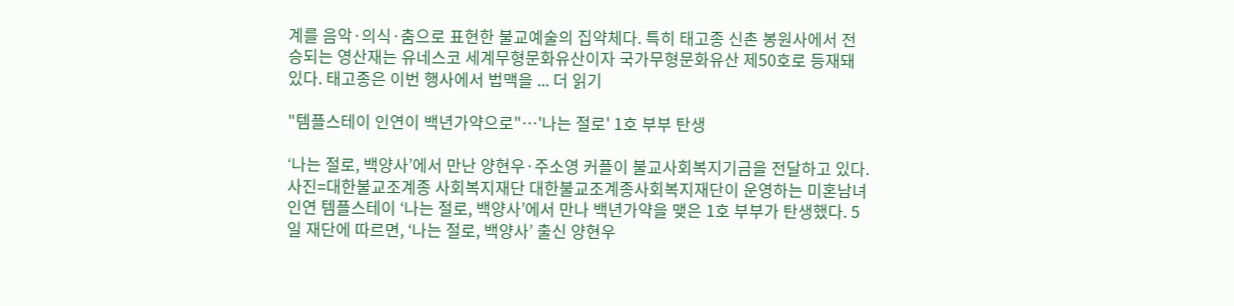계를 음악·의식·춤으로 표현한 불교예술의 집약체다. 특히 태고종 신촌 봉원사에서 전승되는 영산재는 유네스코 세계무형문화유산이자 국가무형문화유산 제50호로 등재돼 있다. 태고종은 이번 행사에서 법맥을 ... 더 읽기

"템플스테이 인연이 백년가약으로"…'나는 절로' 1호 부부 탄생

‘나는 절로, 백양사’에서 만난 양현우·주소영 커플이 불교사회복지기금을 전달하고 있다. 사진=대한불교조계종 사회복지재단 대한불교조계종사회복지재단이 운영하는 미혼남녀 인연 템플스테이 ‘나는 절로, 백양사’에서 만나 백년가약을 맺은 1호 부부가 탄생했다. 5일 재단에 따르면, ‘나는 절로, 백양사’ 출신 양현우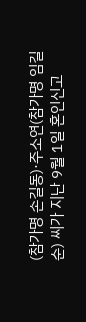(참가명 손길동)·주소연(참가명 임길순) 씨가 지난 9월 1일 혼인신고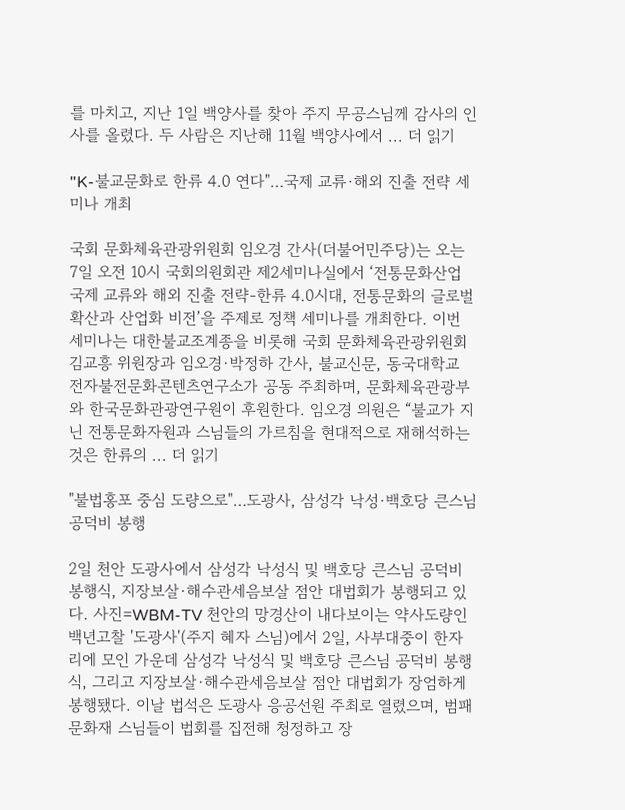를 마치고, 지난 1일 백양사를 찾아 주지 무공스님께 감사의 인사를 올렸다. 두 사람은 지난해 11월 백양사에서 ... 더 읽기

"K-불교문화로 한류 4.0 연다"…국제 교류·해외 진출 전략 세미나 개최

국회 문화체육관광위원회 임오경 간사(더불어민주당)는 오는 7일 오전 10시 국회의원회관 제2세미나실에서 ‘전통문화산업 국제 교류와 해외 진출 전략-한류 4.0시대, 전통문화의 글로벌 확산과 산업화 비전’을 주제로 정책 세미나를 개최한다. 이번 세미나는 대한불교조계종을 비롯해 국회 문화체육관광위원회 김교흥 위원장과 임오경·박정하 간사, 불교신문, 동국대학교 전자불전문화콘텐츠연구소가 공동 주최하며, 문화체육관광부와 한국문화관광연구원이 후원한다. 임오경 의원은 “불교가 지닌 전통문화자원과 스님들의 가르침을 현대적으로 재해석하는 것은 한류의 ... 더 읽기

"불법홍포 중심 도량으로"…도광사, 삼성각 낙성·백호당 큰스님 공덕비 봉행

2일 천안 도광사에서 삼성각 낙성식 및 백호당 큰스님 공덕비 봉행식, 지장보살·해수관세음보살 점안 대법회가 봉행되고 있다. 사진=WBM-TV 천안의 망경산이 내다보이는 약사도량인 백년고찰 '도광사'(주지 혜자 스님)에서 2일, 사부대중이 한자리에 모인 가운데 삼성각 낙성식 및 백호당 큰스님 공덕비 봉행식, 그리고 지장보살·해수관세음보살 점안 대법회가 장엄하게 봉행됐다. 이날 법석은 도광사 응공선원 주최로 열렸으며, 범패 문화재 스님들이 법회를 집전해 청정하고 장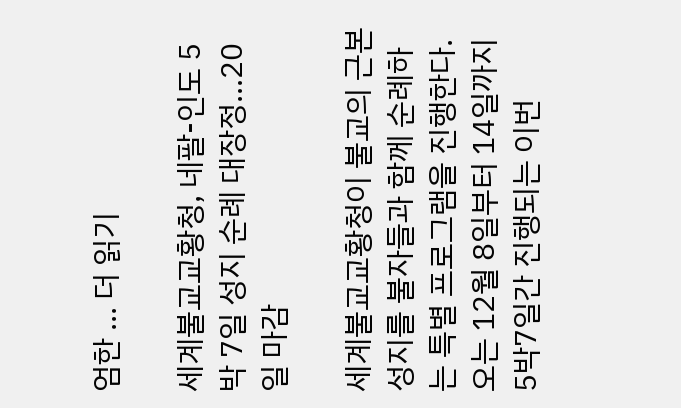엄한 ... 더 읽기

세계불교교황청, 네팔-인도 5박 7일 성지 순례 대장정…20일 마감

세계불교교황청이 불교의 근본 성지를 불자들과 함께 순례하는 특별 프로그램을 진행한다. 오는 12월 8일부터 14일까지 5박7일간 진행되는 이번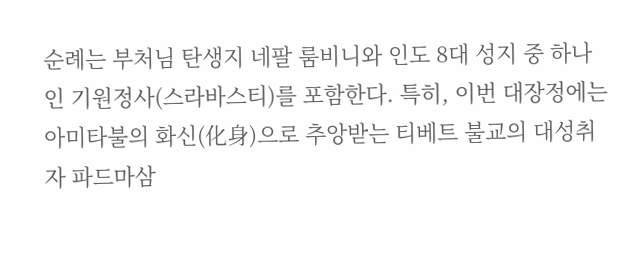순례는 부처님 탄생지 네팔 룸비니와 인도 8대 성지 중 하나인 기원정사(스라바스티)를 포함한다. 특히, 이번 대장정에는 아미타불의 화신(化身)으로 추앙받는 티베트 불교의 대성취자 파드마삼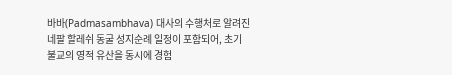바바(Padmasambhava) 대사의 수행처로 알려진 네팔 할레쉬 동굴 성지순례 일정이 포함되어, 초기 불교의 영적 유산을 동시에 경험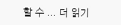할 수 ... 더 읽기